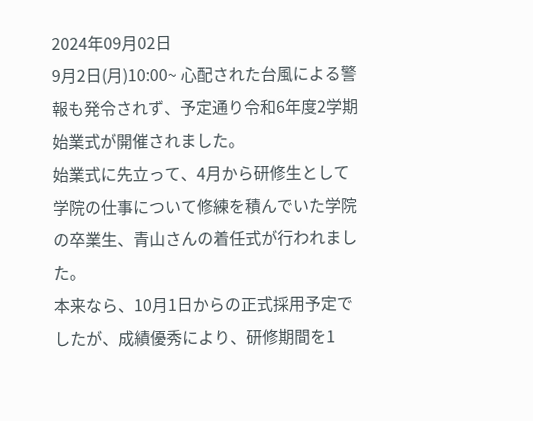2024年09月02日
9月2日(月)10:00~ 心配された台風による警報も発令されず、予定通り令和6年度2学期始業式が開催されました。
始業式に先立って、4月から研修生として学院の仕事について修練を積んでいた学院の卒業生、青山さんの着任式が行われました。
本来なら、10月1日からの正式採用予定でしたが、成績優秀により、研修期間を1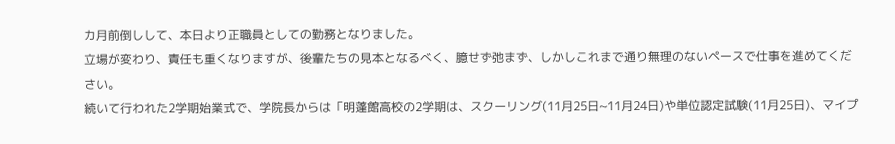カ月前倒しして、本日より正職員としての勤務となりました。
立場が変わり、責任も重くなりますが、後輩たちの見本となるべく、臆せず弛まず、しかしこれまで通り無理のないペースで仕事を進めてください。
続いて行われた2学期始業式で、学院長からは「明蓬館高校の2学期は、スクーリング(11月25日~11月24日)や単位認定試験(11月25日)、マイプ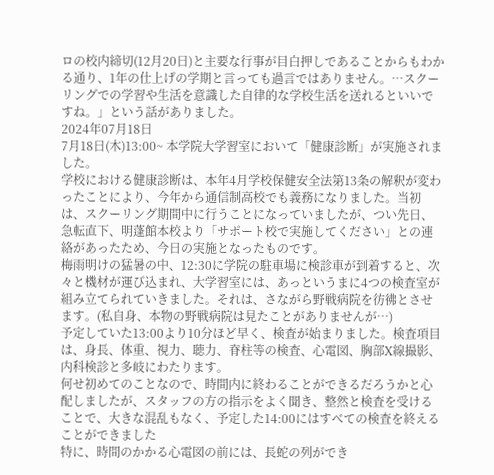ロの校内締切(12月20日)と主要な行事が目白押しであることからもわかる通り、1年の仕上げの学期と言っても過言ではありません。…スクーリングでの学習や生活を意識した自律的な学校生活を送れるといいですね。」という話がありました。
2024年07月18日
7月18日(木)13:00~ 本学院大学習室において「健康診断」が実施されました。
学校における健康診断は、本年4月学校保健安全法第13条の解釈が変わったことにより、今年から通信制高校でも義務になりました。当初は、スクーリング期間中に行うことになっていましたが、つい先日、急転直下、明蓬館本校より「サポート校で実施してください」との連絡があったため、今日の実施となったものです。
梅雨明けの猛暑の中、12:30に学院の駐車場に検診車が到着すると、次々と機材が運び込まれ、大学習室には、あっというまに4つの検査室が組み立てられていきました。それは、さながら野戦病院を彷彿とさせます。(私自身、本物の野戦病院は見たことがありませんが…)
予定していた13:00より10分ほど早く、検査が始まりました。検査項目は、身長、体重、視力、聴力、脊柱等の検査、心電図、胸部X線撮影、内科検診と多岐にわたります。
何せ初めてのことなので、時間内に終わることができるだろうかと心配しましたが、スタッフの方の指示をよく聞き、整然と検査を受けることで、大きな混乱もなく、予定した14:00にはすべての検査を終えることができました
特に、時間のかかる心電図の前には、長蛇の列ができ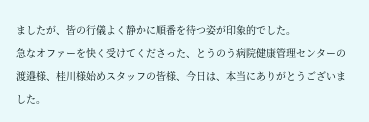ましたが、皆の行儀よく静かに順番を待つ姿が印象的でした。
急なオファーを快く受けてくださった、とうのう病院健康管理センターの渡邉様、桂川様始めスタッフの皆様、今日は、本当にありがとうございました。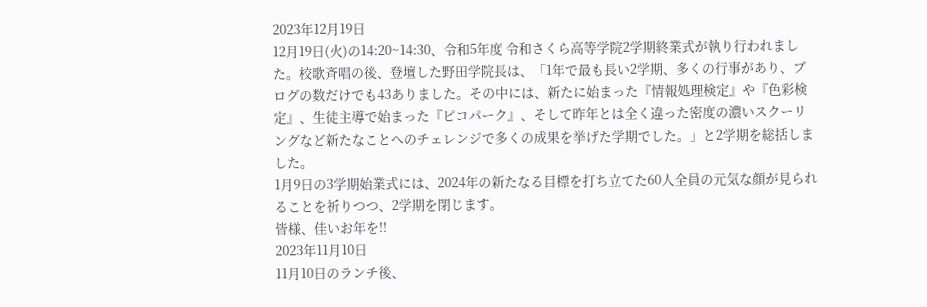2023年12月19日
12月19日(火)の14:20~14:30、令和5年度 令和さくら高等学院2学期終業式が執り行われました。校歌斉唱の後、登壇した野田学院長は、「1年で最も長い2学期、多くの行事があり、ブログの数だけでも43ありました。その中には、新たに始まった『情報処理検定』や『色彩検定』、生徒主導で始まった『ピコパーク』、そして昨年とは全く違った密度の濃いスクーリングなど新たなことへのチェレンジで多くの成果を挙げた学期でした。」と2学期を総括しました。
1月9日の3学期始業式には、2024年の新たなる目標を打ち立てた60人全員の元気な顔が見られることを祈りつつ、2学期を閉じます。
皆様、佳いお年を!!
2023年11月10日
11月10日のランチ後、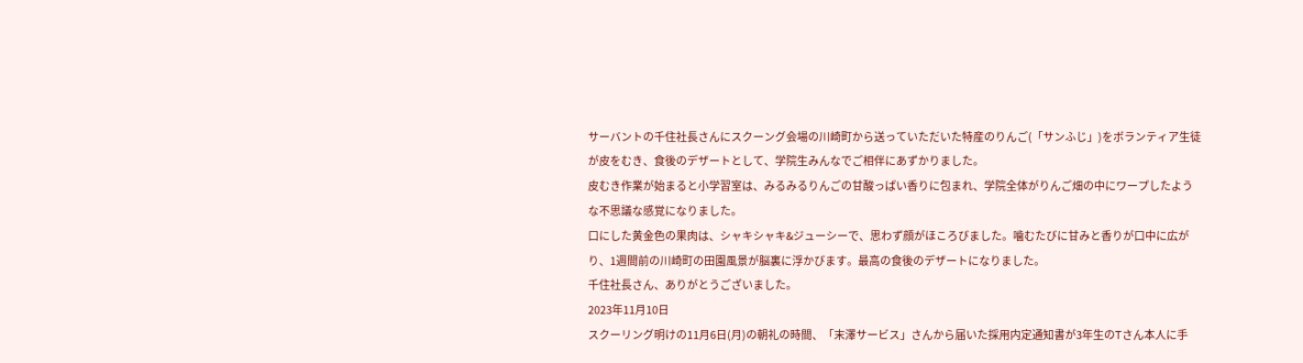サーバントの千住社長さんにスクーング会場の川崎町から送っていただいた特産のりんご(「サンふじ」)をボランティア生徒が皮をむき、食後のデザートとして、学院生みんなでご相伴にあずかりました。
皮むき作業が始まると小学習室は、みるみるりんごの甘酸っぱい香りに包まれ、学院全体がりんご畑の中にワープしたような不思議な感覚になりました。
口にした黄金色の果肉は、シャキシャキ&ジューシーで、思わず顔がほころびました。噛むたびに甘みと香りが口中に広がり、1週間前の川崎町の田園風景が脳裏に浮かびます。最高の食後のデザートになりました。
千住社長さん、ありがとうございました。
2023年11月10日
スクーリング明けの11月6日(月)の朝礼の時間、「末澤サービス」さんから届いた採用内定通知書が3年生のTさん本人に手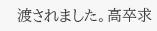渡されました。高卒求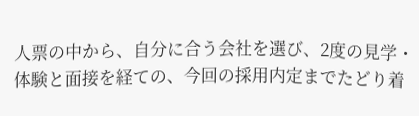人票の中から、自分に合う会社を選び、2度の見学・体験と面接を経ての、今回の採用内定までたどり着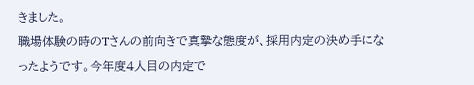きました。
職場体験の時のTさんの前向きで真摯な態度が、採用内定の決め手になったようです。今年度4人目の内定で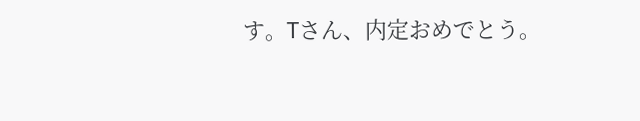す。Tさん、内定おめでとう。